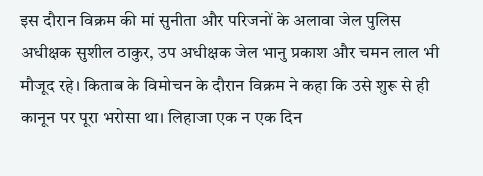इस दौरान विक्रम की मां सुनीता और परिजनों के अलावा जेल पुलिस अधीक्षक सुशील ठाकुर, उप अधीक्षक जेल भानु प्रकाश और चमन लाल भी मौजूद रहे। किताब के विमोचन के दौरान विक्रम ने कहा कि उसे शुरू से ही कानून पर पूरा भरोसा था। लिहाजा एक न एक दिन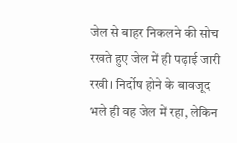जेल से बाहर निकलने की सोच रखते हुए जेल में ही पढ़ाई जारी रखी। निर्दोष होने के बावजूद भले ही वह जेल में रहा, लेकिन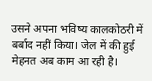उसने अपना भविष्य कालकोठरी में बर्बाद नहीं किया। जेल में की हुई मेहनत अब काम आ रही है।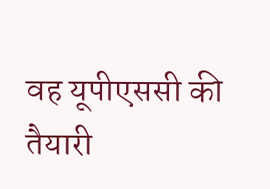वह यूपीएससी की तैयारी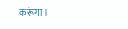करूंगा।